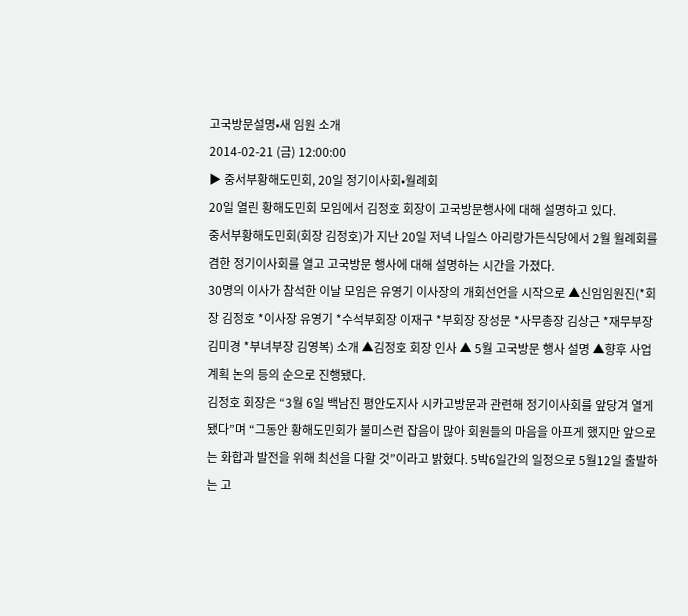고국방문설명•새 임원 소개
2014-02-21 (금) 12:00:00
▶ 중서부황해도민회, 20일 정기이사회•월례회
20일 열린 황해도민회 모임에서 김정호 회장이 고국방문행사에 대해 설명하고 있다.
중서부황해도민회(회장 김정호)가 지난 20일 저녁 나일스 아리랑가든식당에서 2월 월례회를 겸한 정기이사회를 열고 고국방문 행사에 대해 설명하는 시간을 가졌다.
30명의 이사가 참석한 이날 모임은 유영기 이사장의 개회선언을 시작으로 ▲신임임원진(*회장 김정호 *이사장 유영기 *수석부회장 이재구 *부회장 장성문 *사무총장 김상근 *재무부장 김미경 *부녀부장 김영복) 소개 ▲김정호 회장 인사 ▲ 5월 고국방문 행사 설명 ▲향후 사업계획 논의 등의 순으로 진행됐다.
김정호 회장은 “3월 6일 백남진 평안도지사 시카고방문과 관련해 정기이사회를 앞당겨 열게 됐다”며 “그동안 황해도민회가 불미스런 잡음이 많아 회원들의 마음을 아프게 했지만 앞으로는 화합과 발전을 위해 최선을 다할 것”이라고 밝혔다. 5박6일간의 일정으로 5월12일 출발하는 고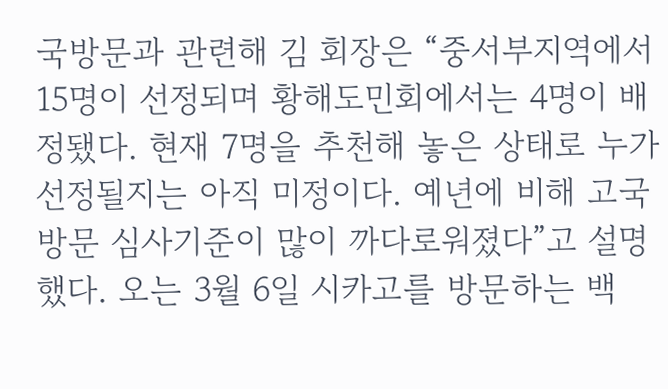국방문과 관련해 김 회장은 “중서부지역에서 15명이 선정되며 황해도민회에서는 4명이 배정됐다. 현재 7명을 추천해 놓은 상태로 누가 선정될지는 아직 미정이다. 예년에 비해 고국방문 심사기준이 많이 까다로워졌다”고 설명했다. 오는 3월 6일 시카고를 방문하는 백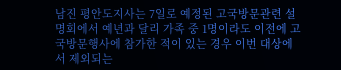남진 평안도지사는 7일로 예정된 고국방문관련 설명회에서 예년과 달리 가족 중 1명이라도 이전에 고국방문행사에 참가한 적이 있는 경우 이번 대상에서 제외되는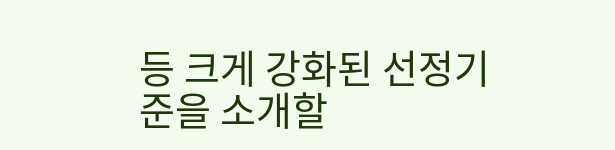등 크게 강화된 선정기준을 소개할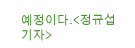예정이다.<정규섭 기자>